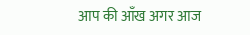आप की आँख अगर आज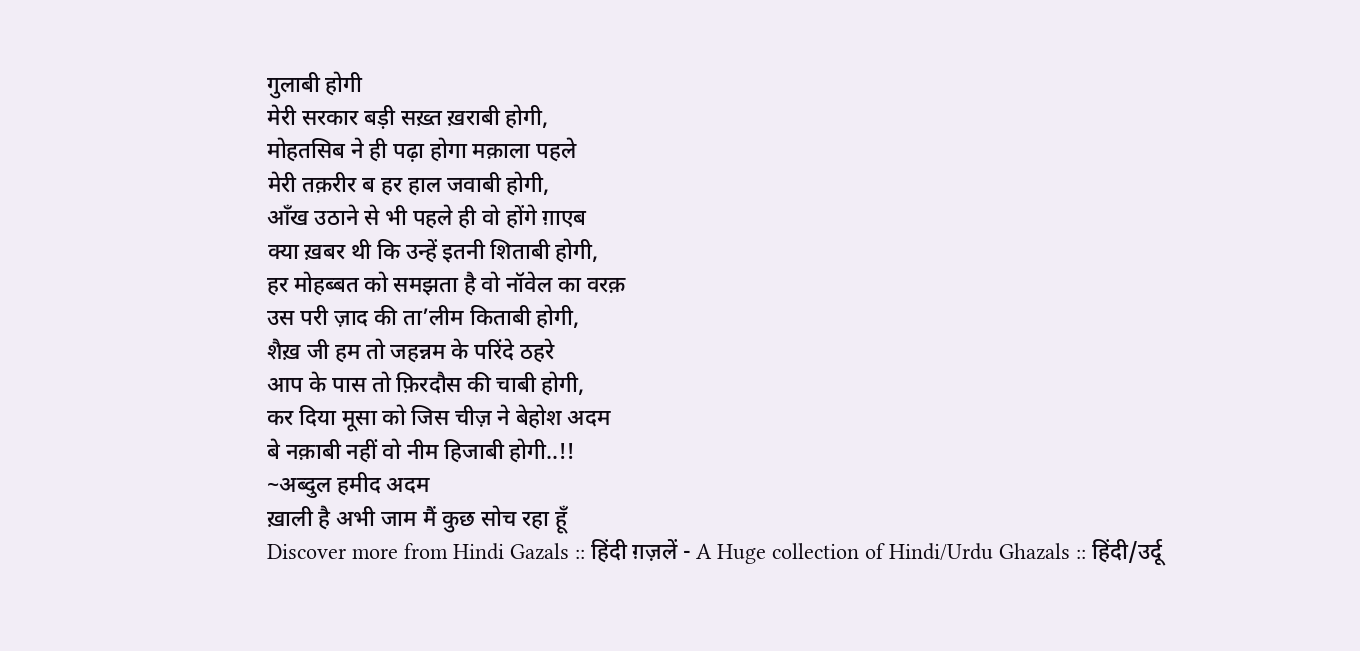गुलाबी होगी
मेरी सरकार बड़ी सख़्त ख़राबी होगी,
मोहतसिब ने ही पढ़ा होगा मक़ाला पहले
मेरी तक़रीर ब हर हाल जवाबी होगी,
आँख उठाने से भी पहले ही वो होंगे ग़ाएब
क्या ख़बर थी कि उन्हें इतनी शिताबी होगी,
हर मोहब्बत को समझता है वो नॉवेल का वरक़
उस परी ज़ाद की ता’लीम किताबी होगी,
शैख़ जी हम तो जहन्नम के परिंदे ठहरे
आप के पास तो फ़िरदौस की चाबी होगी,
कर दिया मूसा को जिस चीज़ ने बेहोश अदम
बे नक़ाबी नहीं वो नीम हिजाबी होगी..!!
~अब्दुल हमीद अदम
ख़ाली है अभी जाम मैं कुछ सोच रहा हूँ
Discover more from Hindi Gazals :: हिंदी ग़ज़लें - A Huge collection of Hindi/Urdu Ghazals :: हिंदी/उर्दू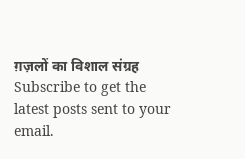ग़ज़लों का विशाल संग्रह
Subscribe to get the latest posts sent to your email.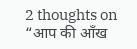2 thoughts on “आप की आँख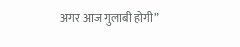अगर आज गुलाबी होगी”